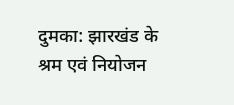दुमका: झारखंड के श्रम एवं नियोजन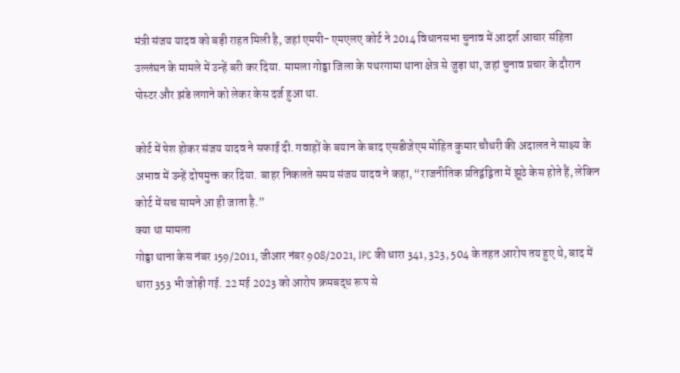मंत्री संजय यादव को बड़ी राहत मिली है, जहां एमपी- एमएलए कोर्ट ने 2014 विधानसभा चुनाव में आदर्श आचार संहिता उल्लंघन के मामले में उन्हें बरी कर दिया. मामला गोड्डा जिला के पथरगामा थाना क्षेत्र से जुड़ा था, जहां चुनाव प्रचार के दौरान पोस्टर और झंडे लगाने को लेकर केस दर्ज हुआ था.

कोर्ट में पेश होकर संजय यादव ने सफाई दी. गवाहों के बयान के बाद एसडीजेएम मोहित कुमार चौधरी की अदालत ने साक्ष्य के अभाव में उन्हें दोषमुक्त कर दिया. बाहर निकलते समय संजय यादव ने कहा, “राजनीतिक प्रतिद्वंद्विता में झूठे केस होते हैं, लेकिन कोर्ट में सच सामने आ ही जाता है.”
क्या था मामला
गोड्डा थाना केस नंबर 159/2011, जीआर नंबर 908/2021, IPC की धारा 341, 323, 504 के तहत आरोप तय हुए थे, बाद में धारा 353 भी जोड़ी गई. 22 मई 2023 को आरोप क्रमबद्ध रूप से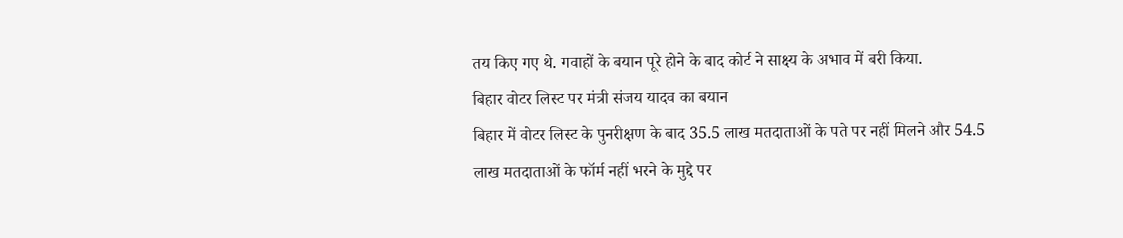तय किए गए थे. गवाहों के बयान पूरे होने के बाद कोर्ट ने साक्ष्य के अभाव में बरी किया.
बिहार वोटर लिस्ट पर मंत्री संजय यादव का बयान
बिहार में वोटर लिस्ट के पुनरीक्षण के बाद 35.5 लाख मतदाताओं के पते पर नहीं मिलने और 54.5 लाख मतदाताओं के फॉर्म नहीं भरने के मुद्दे पर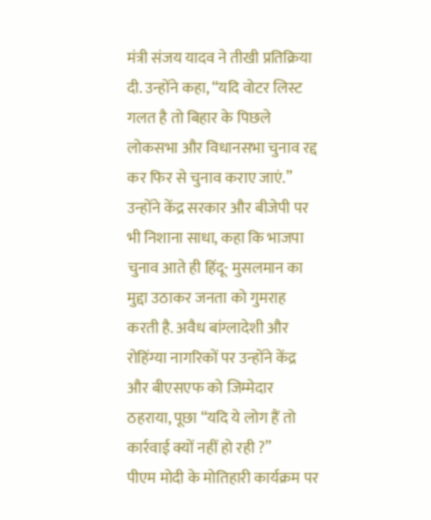मंत्री संजय यादव ने तीखी प्रतिक्रिया दी. उन्होंने कहा, “यदि वोटर लिस्ट गलत है तो बिहार के पिछले लोकसभा और विधानसभा चुनाव रद्द कर फिर से चुनाव कराए जाएं.” उन्होंने केंद्र सरकार और बीजेपी पर भी निशाना साधा, कहा कि भाजपा चुनाव आते ही हिंदू- मुसलमान का मुद्दा उठाकर जनता को गुमराह करती है. अवैध बांग्लादेशी और रोहिंग्या नागरिकों पर उन्होंने केंद्र और बीएसएफ को जिम्मेदार ठहराया, पूछा “यदि ये लोग हैं तो कार्रवाई क्यों नहीं हो रही ?”
पीएम मोदी के मोतिहारी कार्यक्रम पर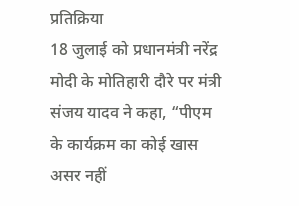प्रतिक्रिया
18 जुलाई को प्रधानमंत्री नरेंद्र मोदी के मोतिहारी दौरे पर मंत्री संजय यादव ने कहा, “पीएम के कार्यक्रम का कोई खास असर नहीं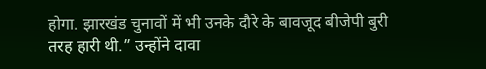होगा. झारखंड चुनावों में भी उनके दौरे के बावजूद बीजेपी बुरी तरह हारी थी.” उन्होंने दावा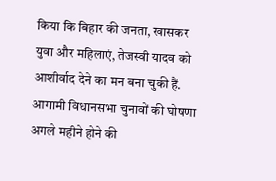किया कि बिहार की जनता, खासकर युवा और महिलाएं, तेजस्वी यादव को आशीर्वाद देने का मन बना चुकी हैं. आगामी विधानसभा चुनावों की घोषणा अगले महीने होने की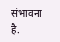संभावना है.